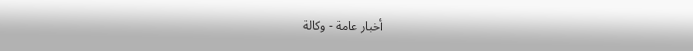أخبار عامة - وكالة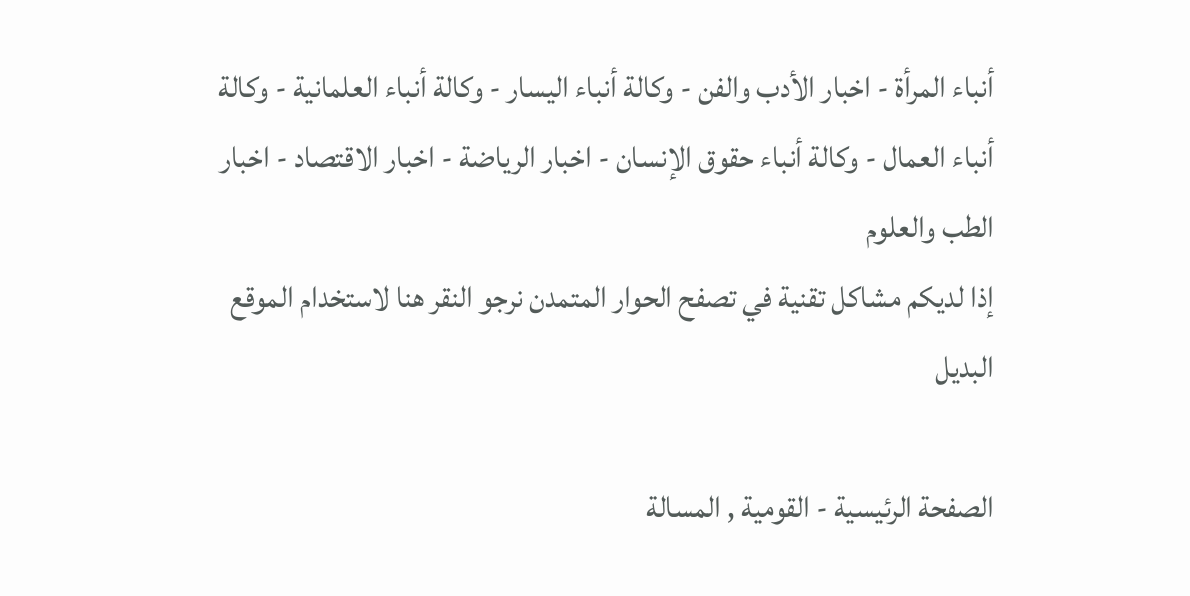أنباء المرأة - اخبار الأدب والفن - وكالة أنباء اليسار - وكالة أنباء العلمانية - وكالة أنباء العمال - وكالة أنباء حقوق الإنسان - اخبار الرياضة - اخبار الاقتصاد - اخبار الطب والعلوم
إذا لديكم مشاكل تقنية في تصفح الحوار المتمدن نرجو النقر هنا لاستخدام الموقع البديل

الصفحة الرئيسية - القومية , المسالة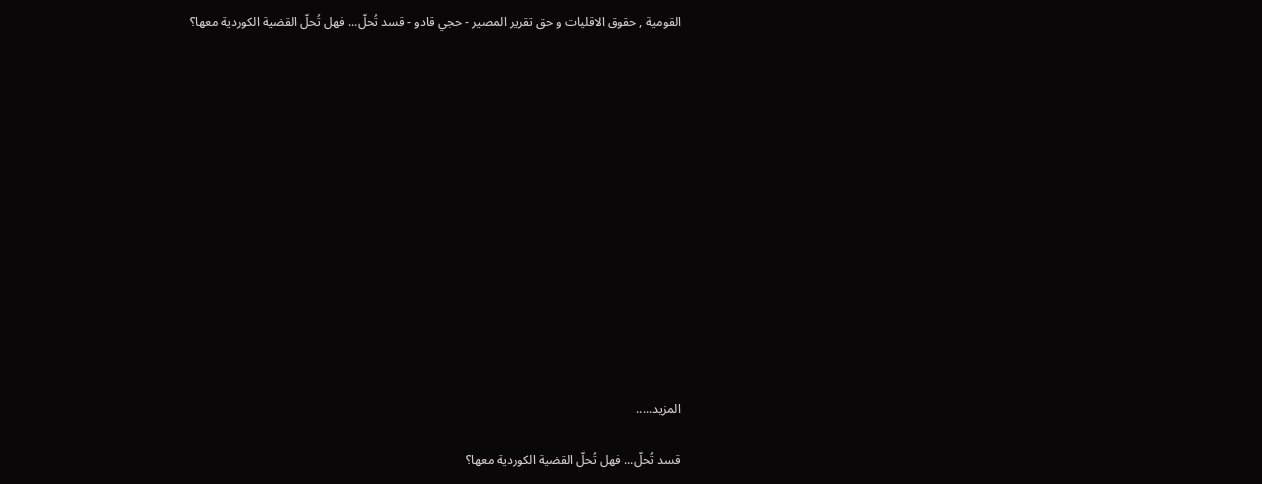القومية , حقوق الاقليات و حق تقرير المصير - حجي قادو - قسد تُحلّ... فهل تُحلّ القضية الكوردية معها؟














المزيد.....

قسد تُحلّ... فهل تُحلّ القضية الكوردية معها؟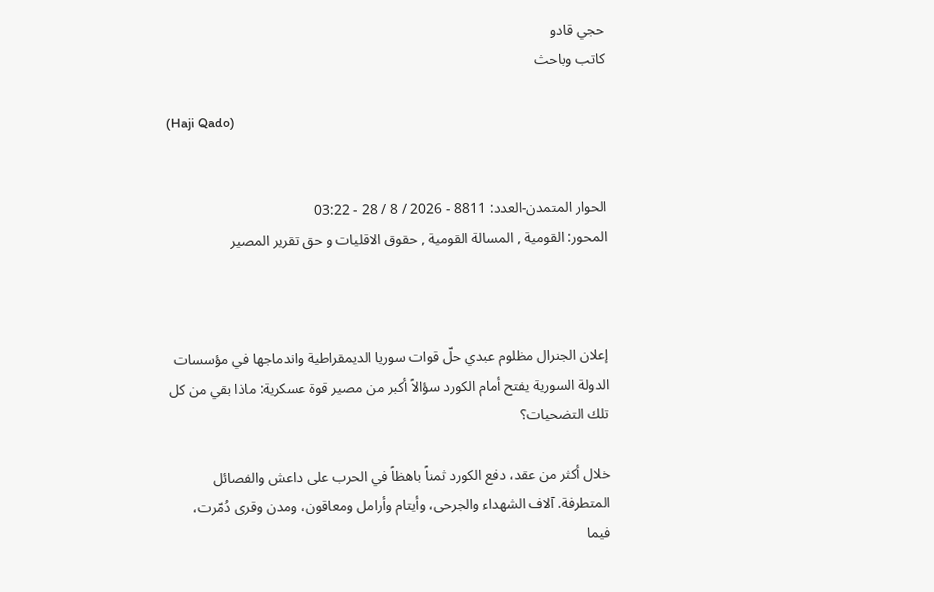حجي قادو
كاتب وباحث

(Haji Qado)


الحوار المتمدن-العدد: 8811 - 2026 / 8 / 28 - 03:22
المحور: القومية , المسالة القومية , حقوق الاقليات و حق تقرير المصير



إعلان الجنرال مظلوم عبدي حلّ قوات سوريا الديمقراطية واندماجها في مؤسسات الدولة السورية يفتح أمام الكورد سؤالاً أكبر من مصير قوة عسكرية: ماذا بقي من كل تلك التضحيات؟

خلال أكثر من عقد، دفع الكورد ثمناً باهظاً في الحرب على داعش والفصائل المتطرفة. آلاف الشهداء والجرحى، وأيتام وأرامل ومعاقون، ومدن وقرى دُمّرت، فيما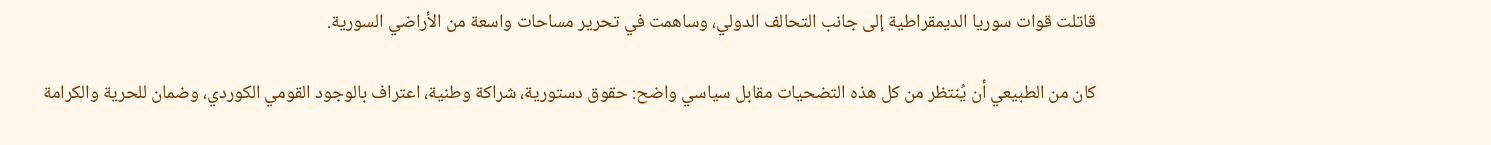قاتلت قوات سوريا الديمقراطية إلى جانب التحالف الدولي، وساهمت في تحرير مساحات واسعة من الأراضي السورية.

كان من الطبيعي أن يُنتظر من كل هذه التضحيات مقابل سياسي واضح: حقوق دستورية، شراكة وطنية، اعتراف بالوجود القومي الكوردي، وضمان للحرية والكرامة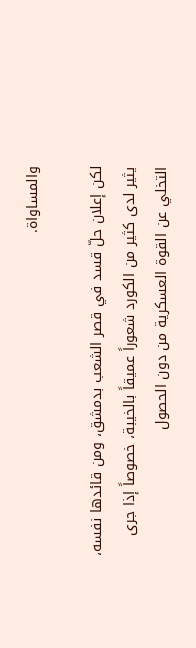والمساواة.

لكن إعلان حلّ قسد في قصر الشعب بدمشق، ومن قائدها نفسه، يثير لدى كثير من الكورد شعوراً عميقاً بالخيبة، خصوصاً إذا جرى التخلي عن القوة العسكرية من دون الحصول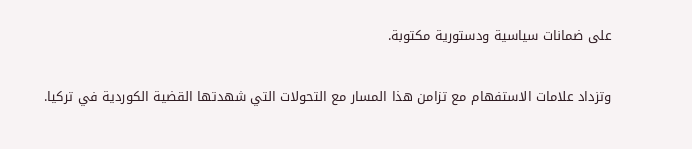على ضمانات سياسية ودستورية مكتوبة.

وتزداد علامات الاستفهام مع تزامن هذا المسار مع التحولات التي شهدتها القضية الكوردية في تركيا.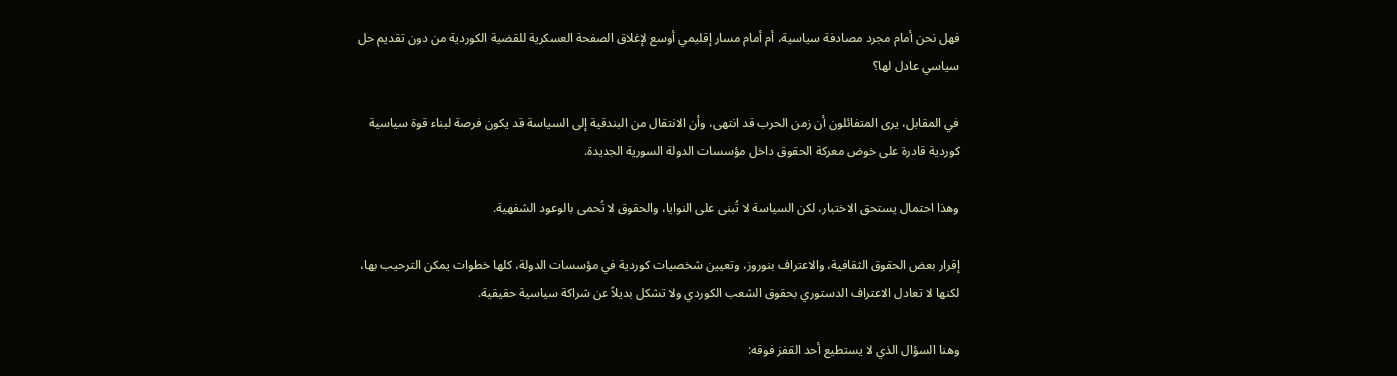فهل نحن أمام مجرد مصادفة سياسية، أم أمام مسار إقليمي أوسع لإغلاق الصفحة العسكرية للقضية الكوردية من دون تقديم حل سياسي عادل لها؟

في المقابل، يرى المتفائلون أن زمن الحرب قد انتهى، وأن الانتقال من البندقية إلى السياسة قد يكون فرصة لبناء قوة سياسية كوردية قادرة على خوض معركة الحقوق داخل مؤسسات الدولة السورية الجديدة.

وهذا احتمال يستحق الاختبار، لكن السياسة لا تُبنى على النوايا، والحقوق لا تُحمى بالوعود الشفهية.

إقرار بعض الحقوق الثقافية، والاعتراف بنوروز، وتعيين شخصيات كوردية في مؤسسات الدولة، كلها خطوات يمكن الترحيب بها، لكنها لا تعادل الاعتراف الدستوري بحقوق الشعب الكوردي ولا تشكل بديلاً عن شراكة سياسية حقيقية.

وهنا السؤال الذي لا يستطيع أحد القفز فوقه: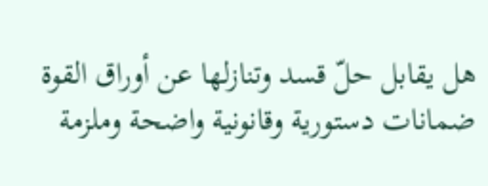هل يقابل حلّ قسد وتنازلها عن أوراق القوة ضمانات دستورية وقانونية واضحة وملزمة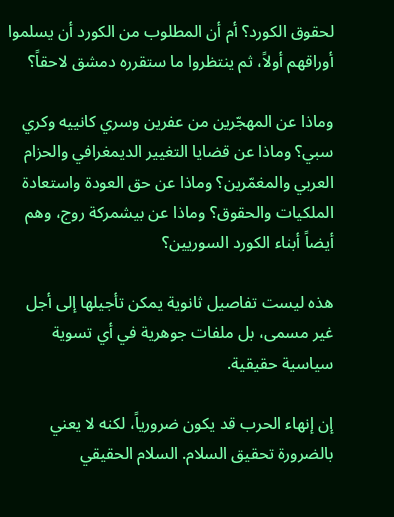لحقوق الكورد؟ أم أن المطلوب من الكورد أن يسلموا أوراقهم أولاً، ثم ينتظروا ما ستقرره دمشق لاحقاً؟

وماذا عن المهجّرين من عفرين وسري كانييه وكري سبي؟ وماذا عن قضايا التغيير الديمغرافي والحزام العربي والمغمّرين؟ وماذا عن حق العودة واستعادة الملكيات والحقوق؟ وماذا عن بيشمركة روج، وهم أيضاً أبناء الكورد السوريين؟

هذه ليست تفاصيل ثانوية يمكن تأجيلها إلى أجل غير مسمى، بل ملفات جوهرية في أي تسوية سياسية حقيقية.

إن إنهاء الحرب قد يكون ضرورياً، لكنه لا يعني بالضرورة تحقيق السلام. السلام الحقيقي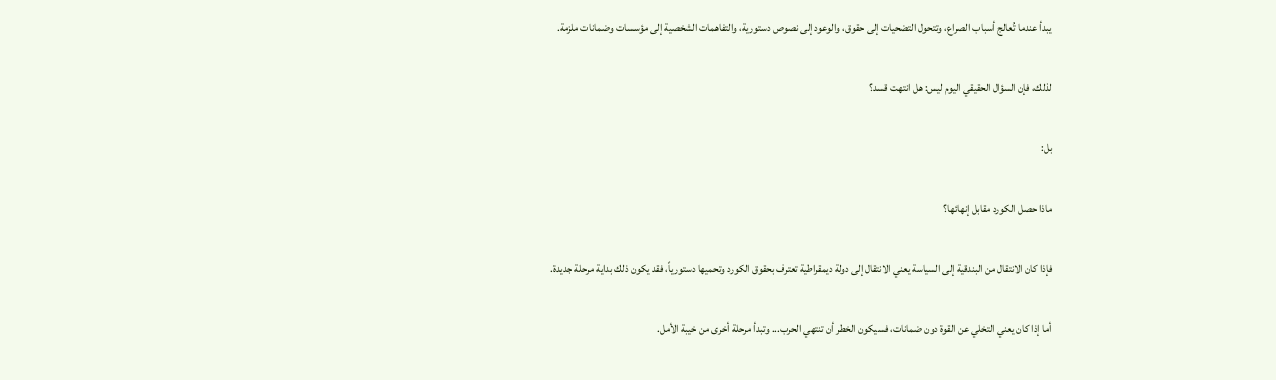يبدأ عندما تُعالج أسباب الصراع، وتتحول التضحيات إلى حقوق، والوعود إلى نصوص دستورية، والتفاهمات الشخصية إلى مؤسسات وضمانات ملزمة.

لذلك، فإن السؤال الحقيقي اليوم ليس: هل انتهت قسد؟

بل:

ماذا حصل الكورد مقابل إنهائها؟

فإذا كان الانتقال من البندقية إلى السياسة يعني الانتقال إلى دولة ديمقراطية تعترف بحقوق الكورد وتحميها دستورياً، فقد يكون ذلك بداية مرحلة جديدة.

أما إذا كان يعني التخلي عن القوة دون ضمانات، فسيكون الخطر أن تنتهي الحرب... وتبدأ مرحلة أخرى من خيبة الأمل.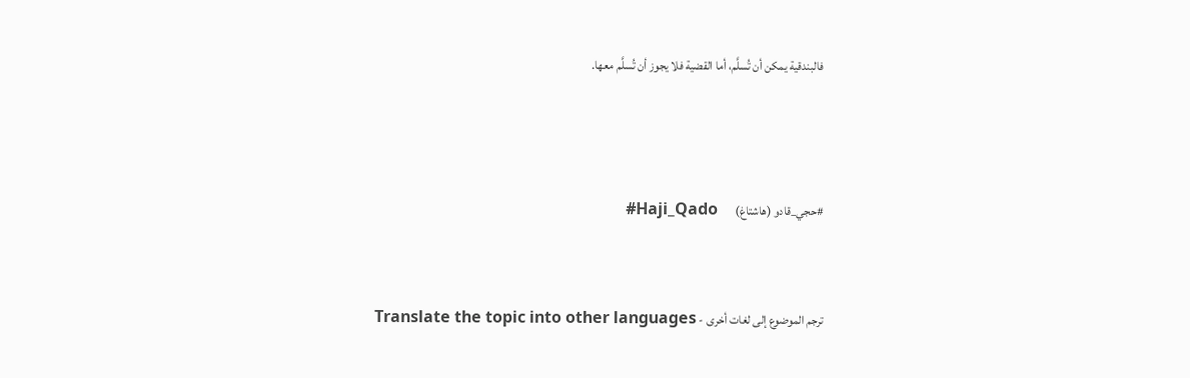فالبندقية يمكن أن تُسلَّم، أما القضية فلا يجوز أن تُسلَّم معها.



#حجي_قادو (هاشتاغ)       Haji_Qado#


ترجم الموضوع إلى لغات أخرى - Translate the topic into other languages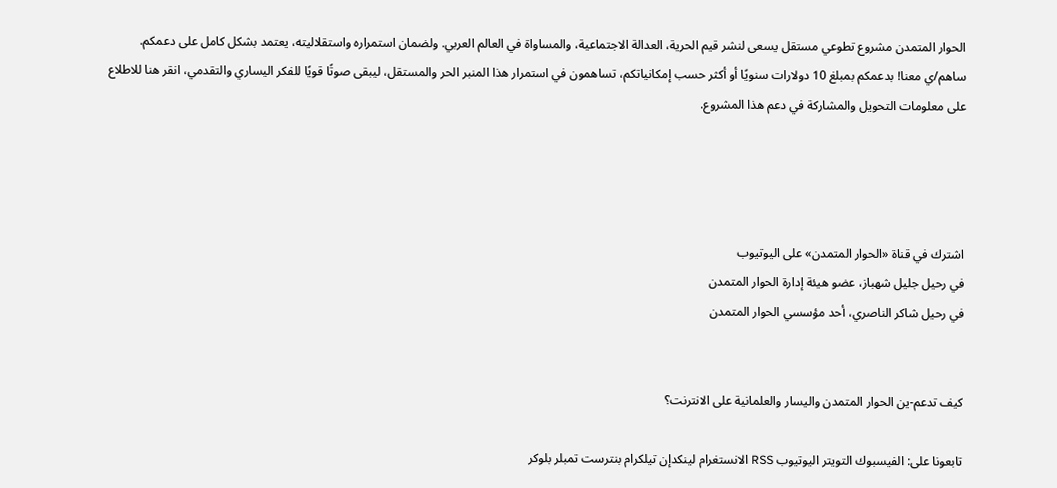الحوار المتمدن مشروع تطوعي مستقل يسعى لنشر قيم الحرية، العدالة الاجتماعية، والمساواة في العالم العربي. ولضمان استمراره واستقلاليته، يعتمد بشكل كامل على دعمكم. ساهم/ي معنا! بدعمكم بمبلغ 10 دولارات سنويًا أو أكثر حسب إمكانياتكم، تساهمون في استمرار هذا المنبر الحر والمستقل، ليبقى صوتًا قويًا للفكر اليساري والتقدمي، انقر هنا للاطلاع على معلومات التحويل والمشاركة في دعم هذا المشروع.




اشترك في قناة «الحوار المتمدن» على اليوتيوب
في رحيل جليل شهباز، عضو هيئة إدارة الحوار المتمدن
في رحيل شاكر الناصري، أحد مؤسسي الحوار المتمدن


كيف تدعم-ين الحوار المتمدن واليسار والعلمانية على الانترنت؟

تابعونا على: الفيسبوك التويتر اليوتيوب RSS الانستغرام لينكدإن تيلكرام بنترست تمبلر بلوكر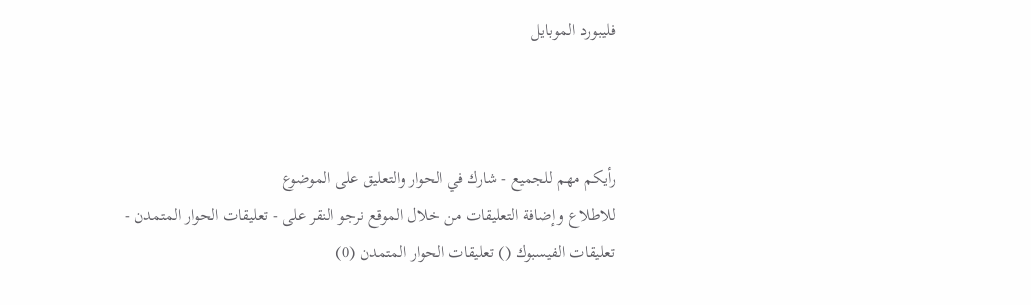فليبورد الموبايل



رأيكم مهم للجميع - شارك في الحوار والتعليق على الموضوع
للاطلاع وإضافة التعليقات من خلال الموقع نرجو النقر على - تعليقات الحوار المتمدن -
تعليقات الفيسبوك () تعليقات الحوار المتمدن (0)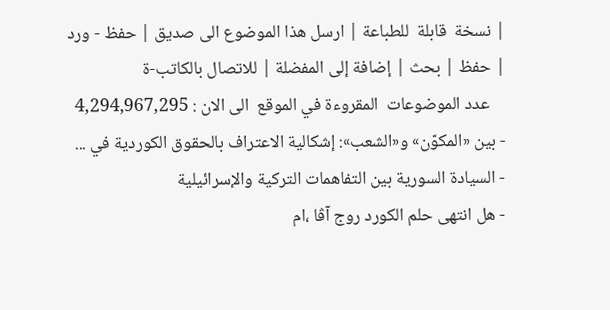| نسخة  قابلة  للطباعة | ارسل هذا الموضوع الى صديق | حفظ - ورد
| حفظ | بحث | إضافة إلى المفضلة | للاتصال بالكاتب-ة
    عدد الموضوعات  المقروءة في الموقع  الى الان : 4,294,967,295
- بين «المكوّن» و«الشعب»: إشكالية الاعتراف بالحقوق الكوردية في ...
- السيادة السورية بين التفاهمات التركية والإسرائيلية
- هل انتهى حلم الكورد روج آڤا ،ام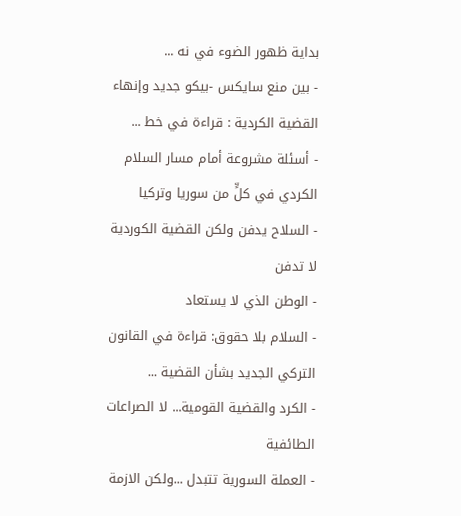بداية ظهور الضوء في نه ...
- بين منع سايكس -بيكو جديد وإنهاء القضية الكردية : قراءة في خط ...
- أسئلة مشروعة أمام مسار السلام الكردي في كلٍّ من سوريا وتركيا
- السلاح يدفن ولكن القضية الكوردية لا تدفن
- الوطن الذي لا يستعاد
- السلام بلا حقوق: قراءة في القانون التركي الجديد بشأن القضية ...
- الكرد والقضية القومية... لا الصراعات الطائفية
- العملة السورية تتبدل ...ولكن الازمة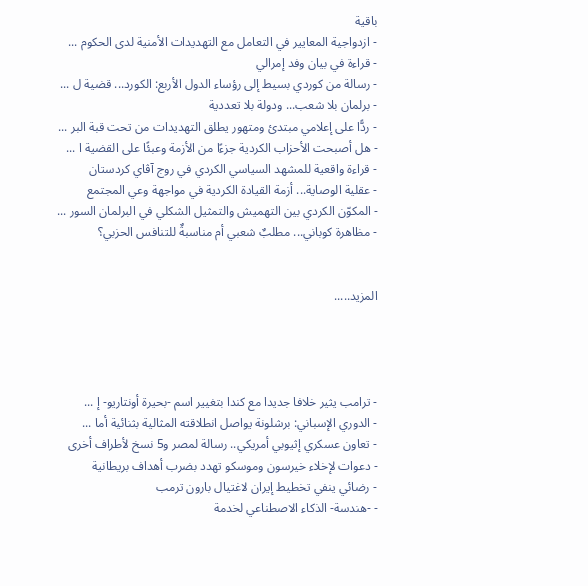باقية
- ازدواجية المعايير في التعامل مع التهديدات الأمنية لدى الحكوم ...
- قراءة في بيان وفد إمرالي
- رسالة من كوردي بسيط إلى رؤساء الدول الأربع: الكورد... قضية ل ...
- برلمان بلا شعب... ودولة بلا تعددية
- ردًّا على إعلامي مبتدئ ومتهور يطلق التهديدات من تحت قبة البر ...
- هل أصبحت الأحزاب الكردية جزءًا من الأزمة وعبئًا على القضية ا ...
- قراءة واقعية للمشهد السياسي الكردي في روج آڤاي كردستان
- عقلية الوصاية... أزمة القيادة الكردية في مواجهة وعي المجتمع
- المكوّن الكردي بين التهميش والتمثيل الشكلي في البرلمان السور ...
- مظاهرة كوباني... مطلبٌ شعبي أم مناسبةٌ للتنافس الحزبي؟


المزيد.....




- ترامب يثير خلافا جديدا مع كندا بتغيير اسم -بحيرة أونتاريو- إ ...
- الدوري الإسباني: برشلونة يواصل انطلاقته المثالية بثنائية أما ...
- تعاون عسكري إثيوبي أمريكي.. رسالة لمصر و5 نسخ لأطراف أخرى
- دعوات لإخلاء خيرسون وموسكو تهدد بضرب أهداف بريطانية
- رضائي ينفي تخطيط إيران لاغتيال بارون ترمب
- -هندسة- الذكاء الاصطناعي لخدمة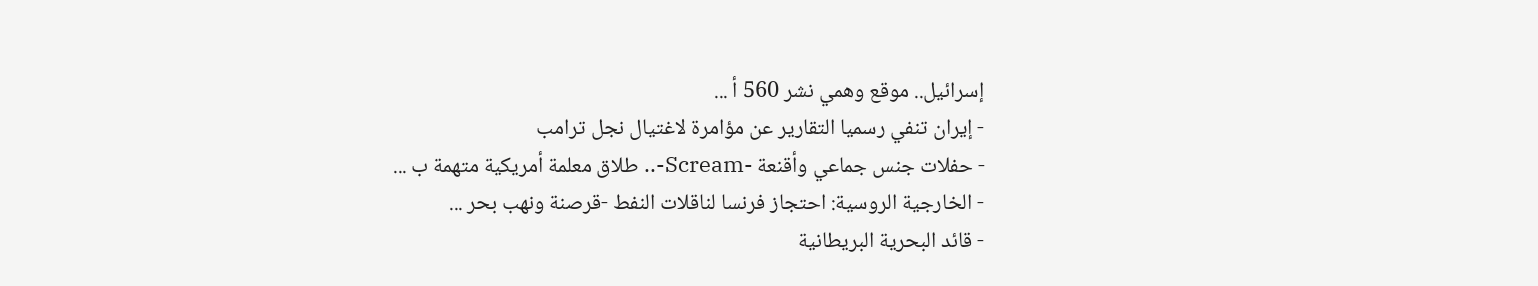إسرائيل.. موقع وهمي نشر 560 أ ...
- إيران تنفي رسميا التقارير عن مؤامرة لاغتيال نجل ترامب
- حفلات جنس جماعي وأقنعة -Scream-.. طلاق معلمة أمريكية متهمة ب ...
- الخارجية الروسية: احتجاز فرنسا لناقلات النفط -قرصنة ونهب بحر ...
- قائد البحرية البريطانية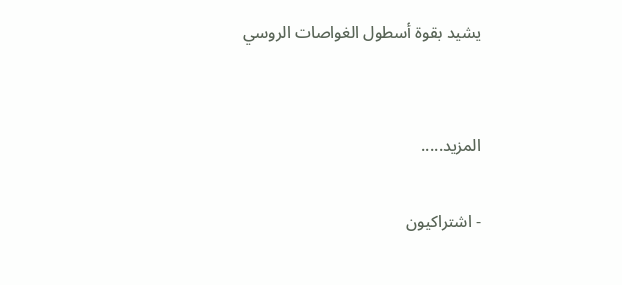يشيد بقوة أسطول الغواصات الروسي


المزيد.....

- اشتراكيون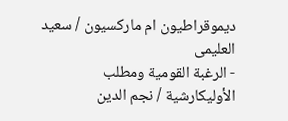ديموقراطيون ام ماركسيون / سعيد العليمى
- الرغبة القومية ومطلب الأوليكارشية / نجم الدين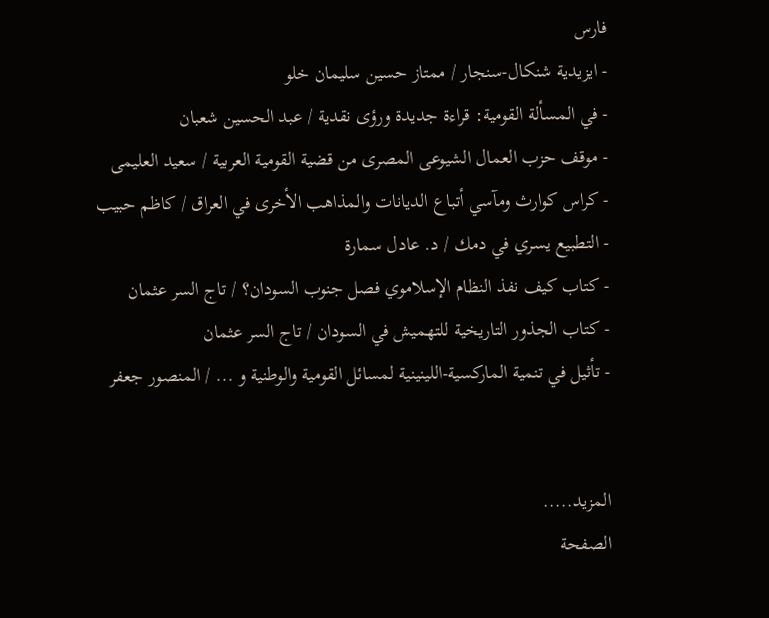فارس
- ايزيدية شنكال-سنجار / ممتاز حسين سليمان خلو
- في المسألة القومية: قراءة جديدة ورؤى نقدية / عبد الحسين شعبان
- موقف حزب العمال الشيوعى المصرى من قضية القومية العربية / سعيد العليمى
- كراس كوارث ومآسي أتباع الديانات والمذاهب الأخرى في العراق / كاظم حبيب
- التطبيع يسري في دمك / د. عادل سمارة
- كتاب كيف نفذ النظام الإسلاموي فصل جنوب السودان؟ / تاج السر عثمان
- كتاب الجذور التاريخية للتهميش في السودان / تاج السر عثمان
- تأثيل في تنمية الماركسية-اللينينية لمسائل القومية والوطنية و ... / المنصور جعفر


المزيد.....
الصفحة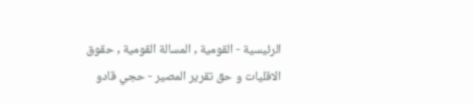الرئيسية - القومية , المسالة القومية , حقوق الاقليات و حق تقرير المصير - حجي قادو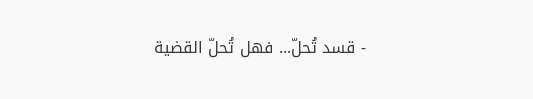- قسد تُحلّ... فهل تُحلّ القضية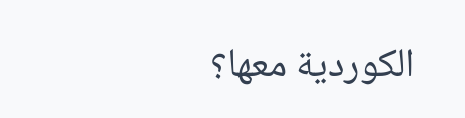الكوردية معها؟